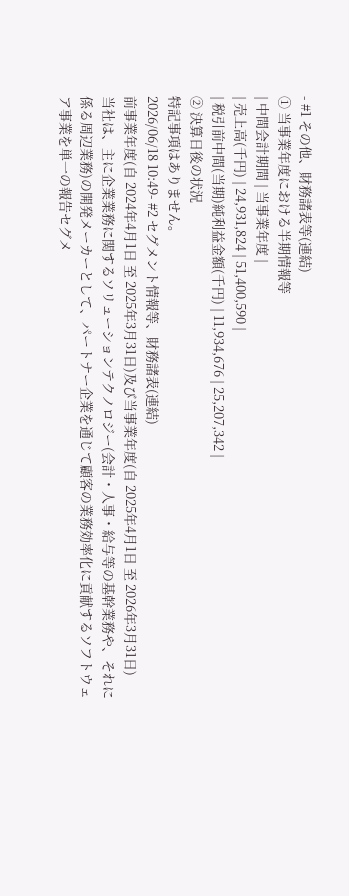- #1 その他、財務諸表等(連結)
① 当事業年度における半期情報等
| 中間会計期間 | 当事業年度 |
| 売上高(千円) | 24,931,824 | 51,400,590 |
| 税引前中間(当期)純利益金額(千円) | 11,934,676 | 25,207,342 |
② 決算日後の状況
特記事項はありません。
2026/06/18 10:49- #2 セグメント情報等、財務諸表(連結)
前事業年度(自 2024年4月1日 至 2025年3月31日)及び当事業年度(自 2025年4月1日 至 2026年3月31日)
当社は、主に企業業務に関するソリューションテクノロジー(会計・人事・給与等の基幹業務や、それに係る周辺業務)の開発メーカーとして、パートナー企業を通じて顧客の業務効率化に貢献するソフトウェア事業を単一の報告セグメ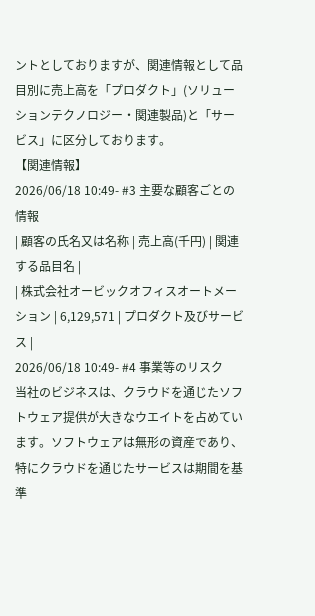ントとしておりますが、関連情報として品目別に売上高を「プロダクト」(ソリューションテクノロジー・関連製品)と「サービス」に区分しております。
【関連情報】
2026/06/18 10:49- #3 主要な顧客ごとの情報
| 顧客の氏名又は名称 | 売上高(千円) | 関連する品目名 |
| 株式会社オービックオフィスオートメーション | 6,129,571 | プロダクト及びサービス |
2026/06/18 10:49- #4 事業等のリスク
当社のビジネスは、クラウドを通じたソフトウェア提供が大きなウエイトを占めています。ソフトウェアは無形の資産であり、特にクラウドを通じたサービスは期間を基準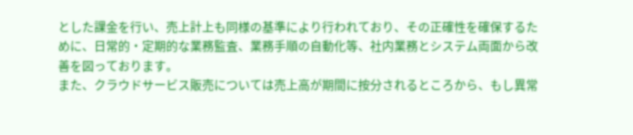とした課金を行い、売上計上も同様の基準により行われており、その正確性を確保するために、日常的・定期的な業務監査、業務手順の自動化等、社内業務とシステム両面から改善を図っております。
また、クラウドサービス販売については売上高が期間に按分されるところから、もし異常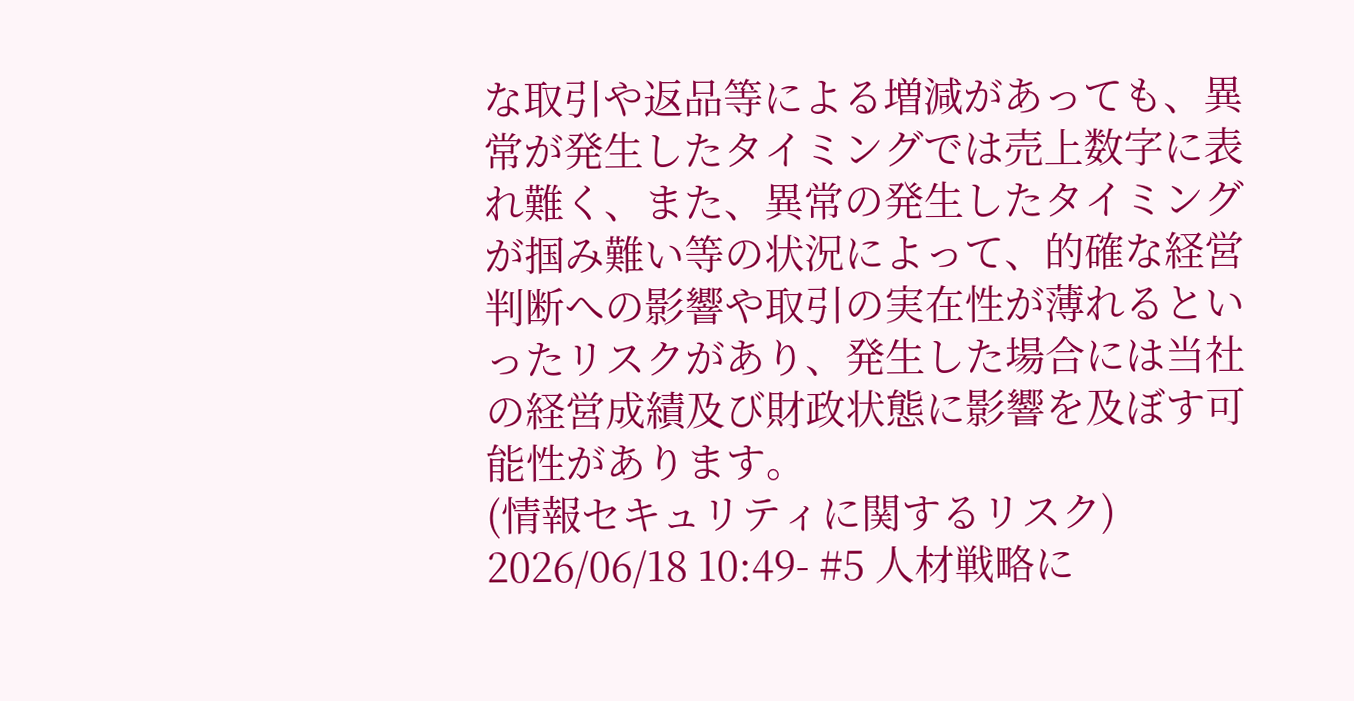な取引や返品等による増減があっても、異常が発生したタイミングでは売上数字に表れ難く、また、異常の発生したタイミングが掴み難い等の状況によって、的確な経営判断への影響や取引の実在性が薄れるといったリスクがあり、発生した場合には当社の経営成績及び財政状態に影響を及ぼす可能性があります。
(情報セキュリティに関するリスク)
2026/06/18 10:49- #5 人材戦略に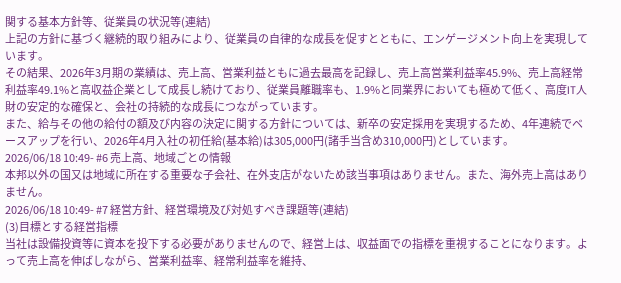関する基本方針等、従業員の状況等(連結)
上記の方針に基づく継続的取り組みにより、従業員の自律的な成長を促すとともに、エンゲージメント向上を実現しています。
その結果、2026年3月期の業績は、売上高、営業利益ともに過去最高を記録し、売上高営業利益率45.9%、売上高経常利益率49.1%と高収益企業として成長し続けており、従業員離職率も、1.9%と同業界においても極めて低く、高度IT人財の安定的な確保と、会社の持続的な成長につながっています。
また、給与その他の給付の額及び内容の決定に関する方針については、新卒の安定採用を実現するため、4年連続でベースアップを行い、2026年4月入社の初任給(基本給)は305,000円(諸手当含め310,000円)としています。
2026/06/18 10:49- #6 売上高、地域ごとの情報
本邦以外の国又は地域に所在する重要な子会社、在外支店がないため該当事項はありません。また、海外売上高はありません。
2026/06/18 10:49- #7 経営方針、経営環境及び対処すべき課題等(連結)
(3)目標とする経営指標
当社は設備投資等に資本を投下する必要がありませんので、経営上は、収益面での指標を重視することになります。よって売上高を伸ばしながら、営業利益率、経常利益率を維持、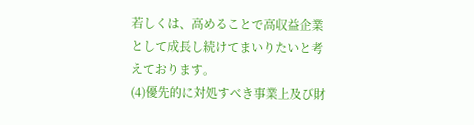若しくは、高めることで高収益企業として成長し続けてまいりたいと考えております。
(4)優先的に対処すべき事業上及び財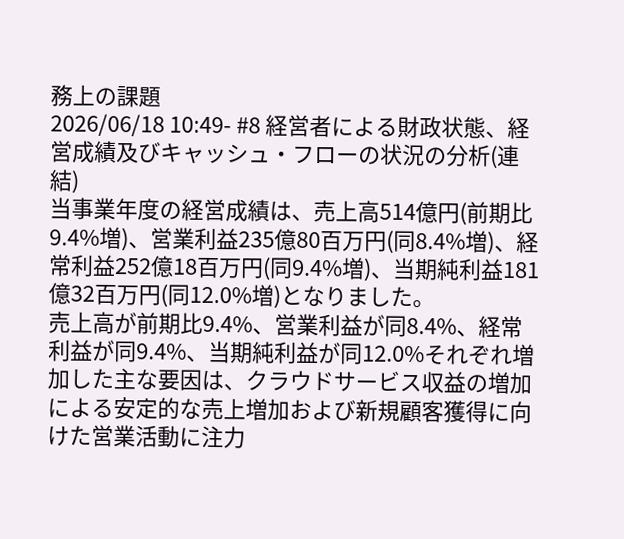務上の課題
2026/06/18 10:49- #8 経営者による財政状態、経営成績及びキャッシュ・フローの状況の分析(連結)
当事業年度の経営成績は、売上高514億円(前期比9.4%増)、営業利益235億80百万円(同8.4%増)、経常利益252億18百万円(同9.4%増)、当期純利益181億32百万円(同12.0%増)となりました。
売上高が前期比9.4%、営業利益が同8.4%、経常利益が同9.4%、当期純利益が同12.0%それぞれ増加した主な要因は、クラウドサービス収益の増加による安定的な売上増加および新規顧客獲得に向けた営業活動に注力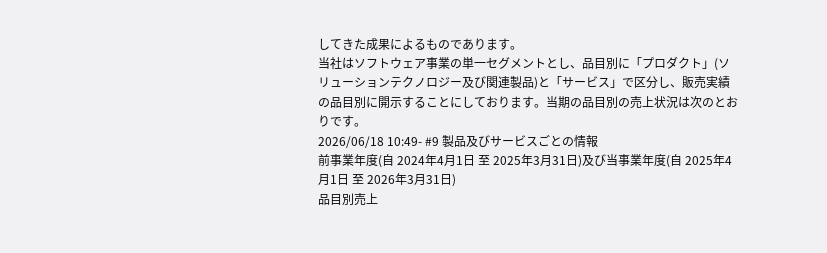してきた成果によるものであります。
当社はソフトウェア事業の単一セグメントとし、品目別に「プロダクト」(ソリューションテクノロジー及び関連製品)と「サービス」で区分し、販売実績の品目別に開示することにしております。当期の品目別の売上状況は次のとおりです。
2026/06/18 10:49- #9 製品及びサービスごとの情報
前事業年度(自 2024年4月1日 至 2025年3月31日)及び当事業年度(自 2025年4月1日 至 2026年3月31日)
品目別売上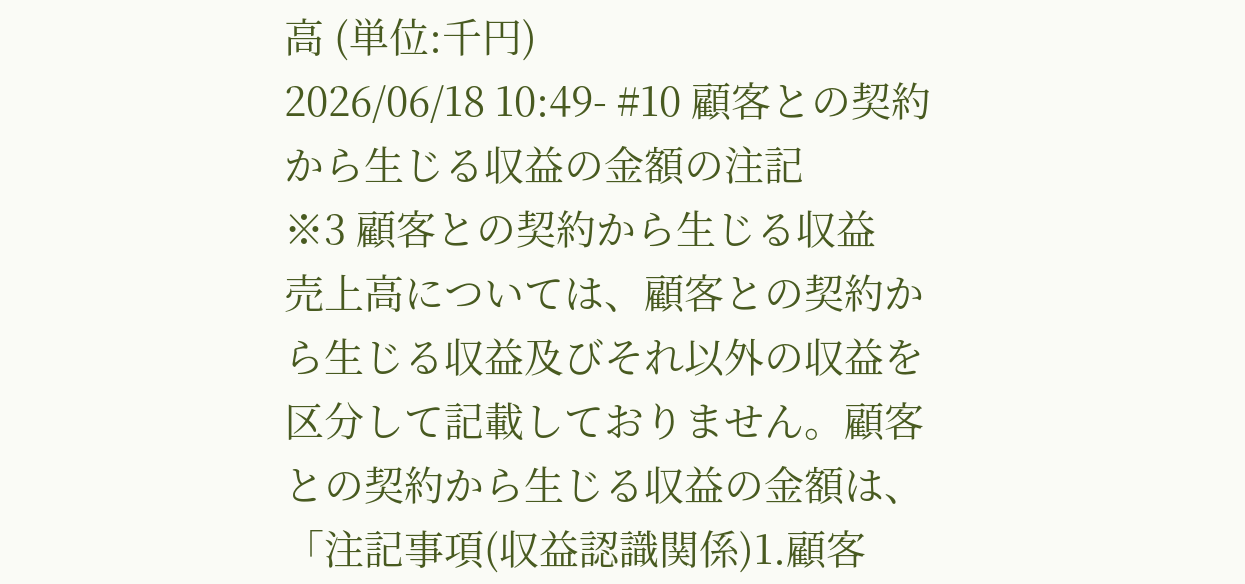高 (単位:千円)
2026/06/18 10:49- #10 顧客との契約から生じる収益の金額の注記
※3 顧客との契約から生じる収益
売上高については、顧客との契約から生じる収益及びそれ以外の収益を区分して記載しておりません。顧客との契約から生じる収益の金額は、「注記事項(収益認識関係)1.顧客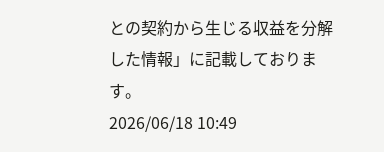との契約から生じる収益を分解した情報」に記載しております。
2026/06/18 10:49